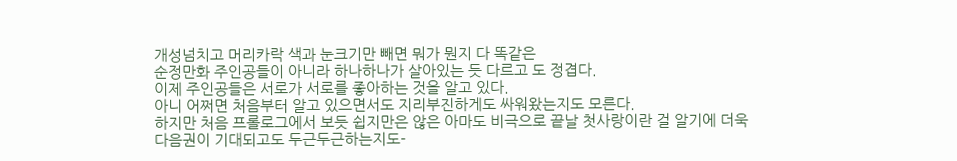개성넘치고 머리카락 색과 눈크기만 빼면 뭐가 뭔지 다 똑같은
순정만화 주인공들이 아니라 하나하나가 살아있는 듯 다르고 도 정겹다.
이제 주인공들은 서로가 서로를 좋아하는 것을 알고 있다.
아니 어쩌면 처음부터 알고 있으면서도 지리부진하게도 싸워왔는지도 모른다.
하지만 처음 프롤로그에서 보듯 쉽지만은 않은 아마도 비극으로 끝날 첫사랑이란 걸 알기에 더욱 다음권이 기대되고도 두근두근하는지도-